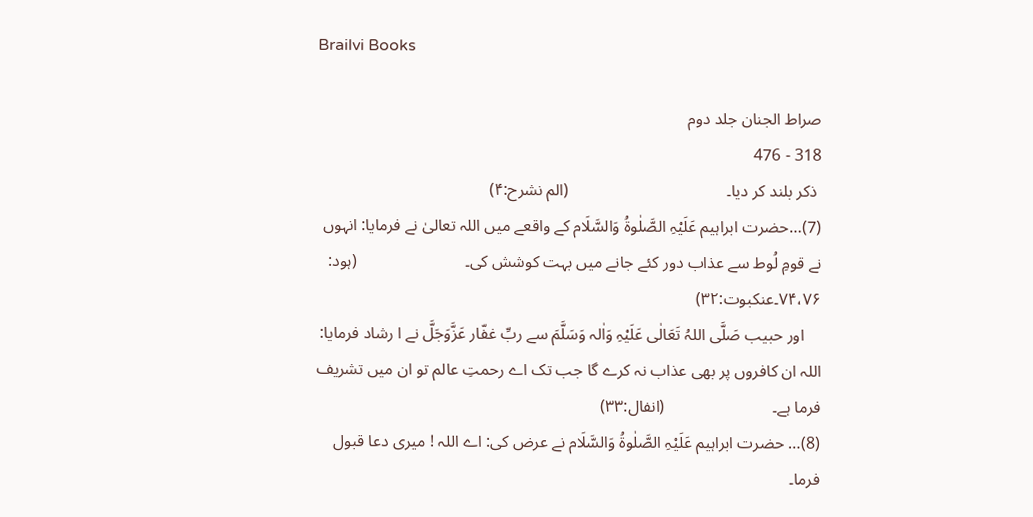Brailvi Books

صراط الجنان جلد دوم
318 - 476
 ذکر بلند کر دیا۔                                      (الم نشرح:۴)
(7)…حضرت ابراہیم عَلَیْہِ الصَّلٰوۃُ وَالسَّلَام کے واقعے میں اللہ تعالیٰ نے فرمایا: انہوں نے قومِ لُوط سے عذاب دور کئے جانے میں بہت کوشش کی۔                          (ہود: ۷۴،۷۶۔عنکبوت:۳۲)
    اور حبیب صَلَّی اللہُ تَعَالٰی عَلَیْہِ وَاٰلہ وَسَلَّمَ سے ربِّ غفّار عَزَّوَجَلَّ نے ا رشاد فرمایا: اللہ ان کافروں پر بھی عذاب نہ کرے گا جب تک اے رحمتِ عالم تو ان میں تشریف فرما ہے۔                          (انفال:۳۳)
(8)… حضرت ابراہیم عَلَیْہِ الصَّلٰوۃُ وَالسَّلَام نے عرض کی: اے اللہ ! میری دعا قبول فرما۔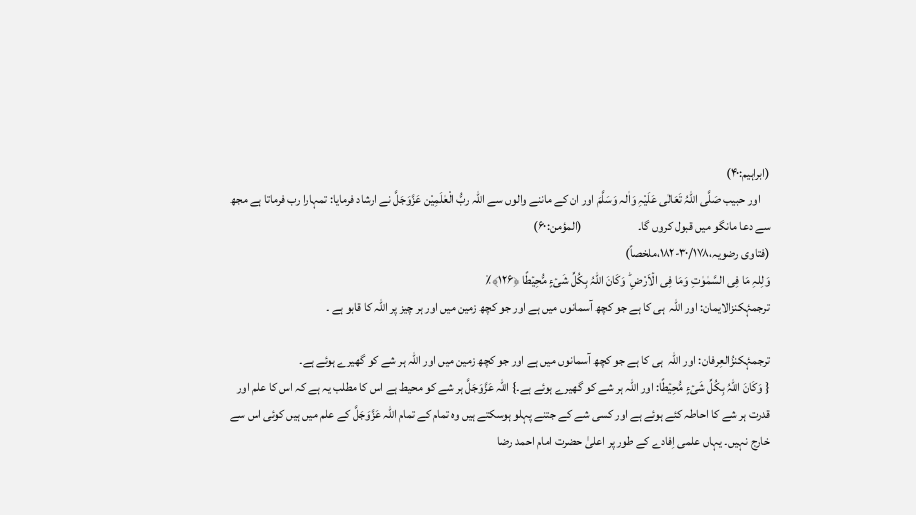(ابراہیم:۴۰)
    اور حبیب صَلَّی اللہُ تَعَالٰی عَلَیْہِ وَاٰلہ وَسَلَّمَ اور ان کے ماننے والوں سے اللہ ربُّ الْعٰلَمِیْن عَزَّوَجَلَّ نے ارشاد فرمایا: تمہارا رب فرماتا ہے مجھ سے دعا مانگو میں قبول کروں گا۔                       (المؤمن:۶۰)
(فتاوی رضویہ،۳۰/۱۷۸-۱۸۲،ملخصاً)
وَلِلہِ مَا فِی السَّمٰوٰتِ وَمَا فِی الۡاَرْضِ ؕ وَکَانَ اللہُ بِکُلِّ شَیۡءٍ مُّحِیۡطًا ﴿۱۲۶﴾٪
ترجمۂکنزالایمان: اور اللہ  ہی کا ہے جو کچھ آسمانوں میں ہے اور جو کچھ زمین میں اور ہر چیز پر اللہ کا قابو ہے ۔

ترجمۂکنزُالعِرفان: اور اللہ  ہی کا ہے جو کچھ آسمانوں میں ہے اور جو کچھ زمین میں اور اللہ ہر شے کو گھیرے ہوئے ہے۔
{ وَکَانَ اللہُ بِکُلِّ شَیۡءٍ مُّحِیۡطًا: اور اللہ ہر شے کو گھیرے ہوئے ہے۔} اللہ عَزَّوَجَلَّ ہر شے کو محیط ہے اس کا مطلب یہ ہے کہ اس کا علم اور قدرت ہر شے کا احاطہ کئے ہوئے ہے اور کسی شے کے جتنے پہلو ہوسکتے ہیں وہ تمام کے تمام اللہ عَزَّوَجَلَّ کے علم میں ہیں کوئی اس سے خارج نہیں۔ یہاں علمی اِفادے کے طور پر اعلیٰ حضرت امام احمد رضا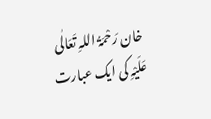خان رَحْمَۃُ اللہِ تَعَالٰی عَلَیْہِ کی ایک عبارت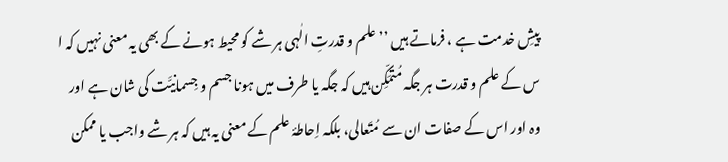پیشِ خدمت ہے ، فرماتے ہیں ’’ علم و قدرتِ الٰہی ہر شے کو محیط ہونے کے بھی یہ معنی نہیں کہ ا س کے علم و قدرت ہر جگہ مُتَمَکِّن ہیں کہ جگہ یا طرف میں ہونا جسم و جِسمانِیَّت کی شان ہے اور وہ اور اس کے صفات ان سے مُتَعالی، بلکہ اِحاطۂ علم کے معنی یہ ہیں کہ ہر شے واجب یا ممکن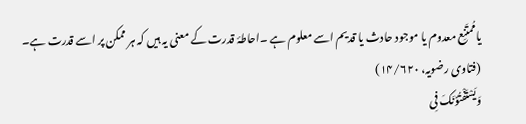یامُمتَنِع معدوم یا موجود حادث یا قدیم اسے معلوم ہے ۔احاطۂ قدرت کے معنی یہ ہیں کہ ہر ممکن پر اسے قدرت ہے۔                   (فتاوی رضویہ، ۱۴/۶۲۰)
وَیَسْتَفْتُوۡنَکَ فِی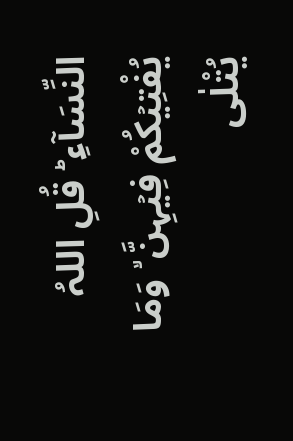النِّسَآءِ ؕ قُلِ اللہُ یُفْتِیۡکُمْ فِیۡہِنَّ ۙ وَمَا یُتْلٰی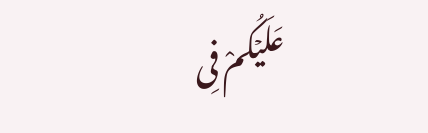عَلَیۡکُمْ فِی